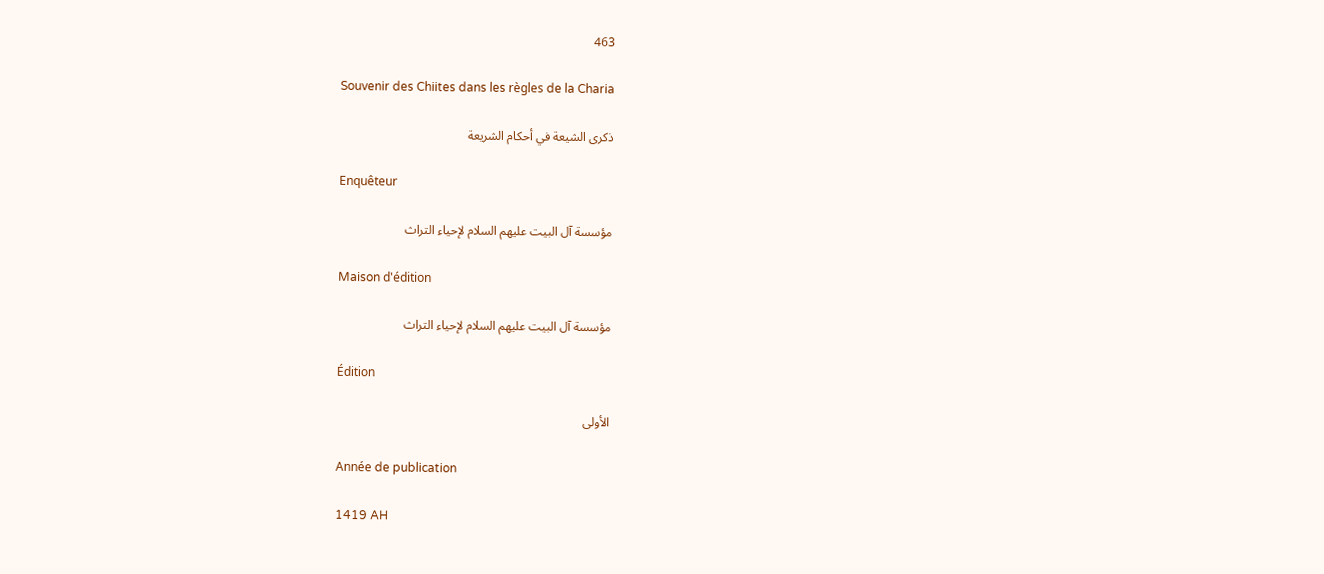463

Souvenir des Chiites dans les règles de la Charia

ذكرى الشيعة في أحكام الشريعة

Enquêteur

مؤسسة آل البيت عليهم السلام لإحياء التراث

Maison d'édition

مؤسسة آل البيت عليهم السلام لإحياء التراث

Édition

الأولى

Année de publication

1419 AH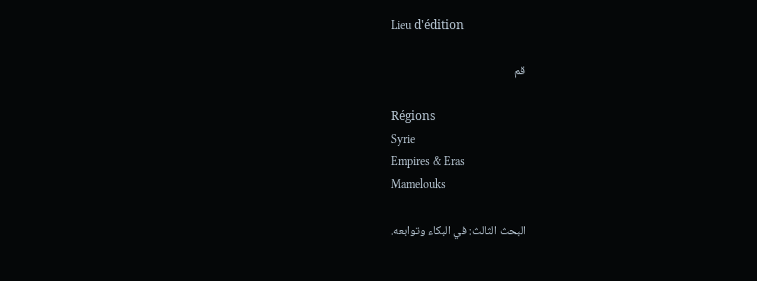Lieu d'édition

قم

Régions
Syrie
Empires & Eras
Mamelouks

البحث الثالث: في البكاء وتوابعه.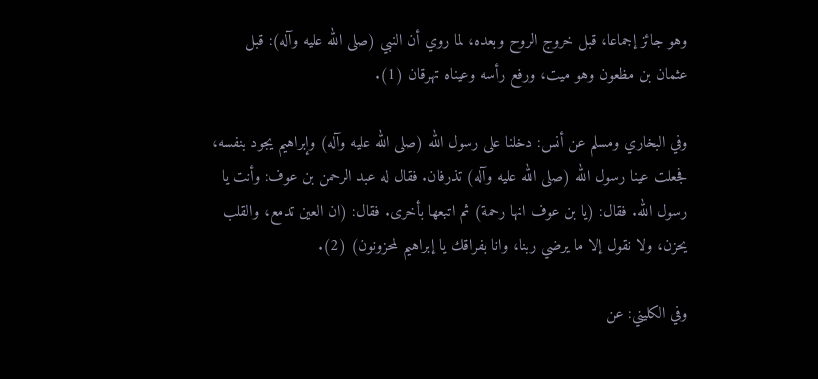وهو جائز إجماعا، قبل خروج الروح وبعده، لما روي أن النبي (صلى الله عليه وآله): قبل عثمان بن مظعون وهو ميت، ورفع رأسه وعيناه تهرقان (1).

وفي البخاري ومسلم عن أنس: دخلنا على رسول الله (صلى الله عليه وآله) وإبراهيم يجود بنفسه، فجعلت عينا رسول الله (صلى الله عليه وآله) تذرفان. فقال له عبد الرحمن بن عوف: وأنت يا رسول الله. فقال: (يا بن عوف انها رحمة) ثم اتبعها بأخرى. فقال: (ان العين تدمع، والقلب يحزن، ولا نقول إلا ما يرضي ربنا، وانا بفراقك يا إبراهيم لمحزونون) (2).

وفي الكليني: عن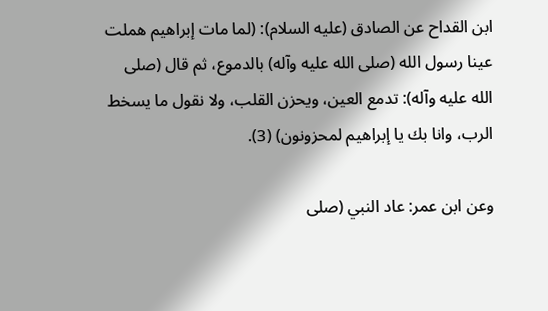ابن القداح عن الصادق (عليه السلام): (لما مات إبراهيم هملت عينا رسول الله (صلى الله عليه وآله) بالدموع، ثم قال (صلى الله عليه وآله): تدمع العين، ويحزن القلب، ولا نقول ما يسخط الرب، وانا بك يا إبراهيم لمحزونون) (3).

وعن ابن عمر: عاد النبي (صلى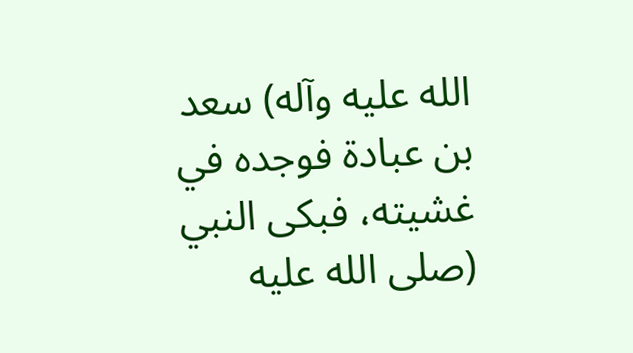الله عليه وآله) سعد بن عبادة فوجده في غشيته، فبكى النبي (صلى الله عليه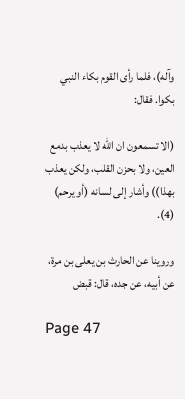وآله)، فلما رأى القوم بكاء النبي بكوا. فقال:

(الا تسمعون ان الله لا يعذب بدمع العين، ولا بحزن القلب، ولكن يعذب بهذا)) وأشار إلى لسانه (أو يرحم) (4).

وروينا عن الحارث بن يعلى بن مرة، عن أبيه، عن جده، قال: قبض

Page 47